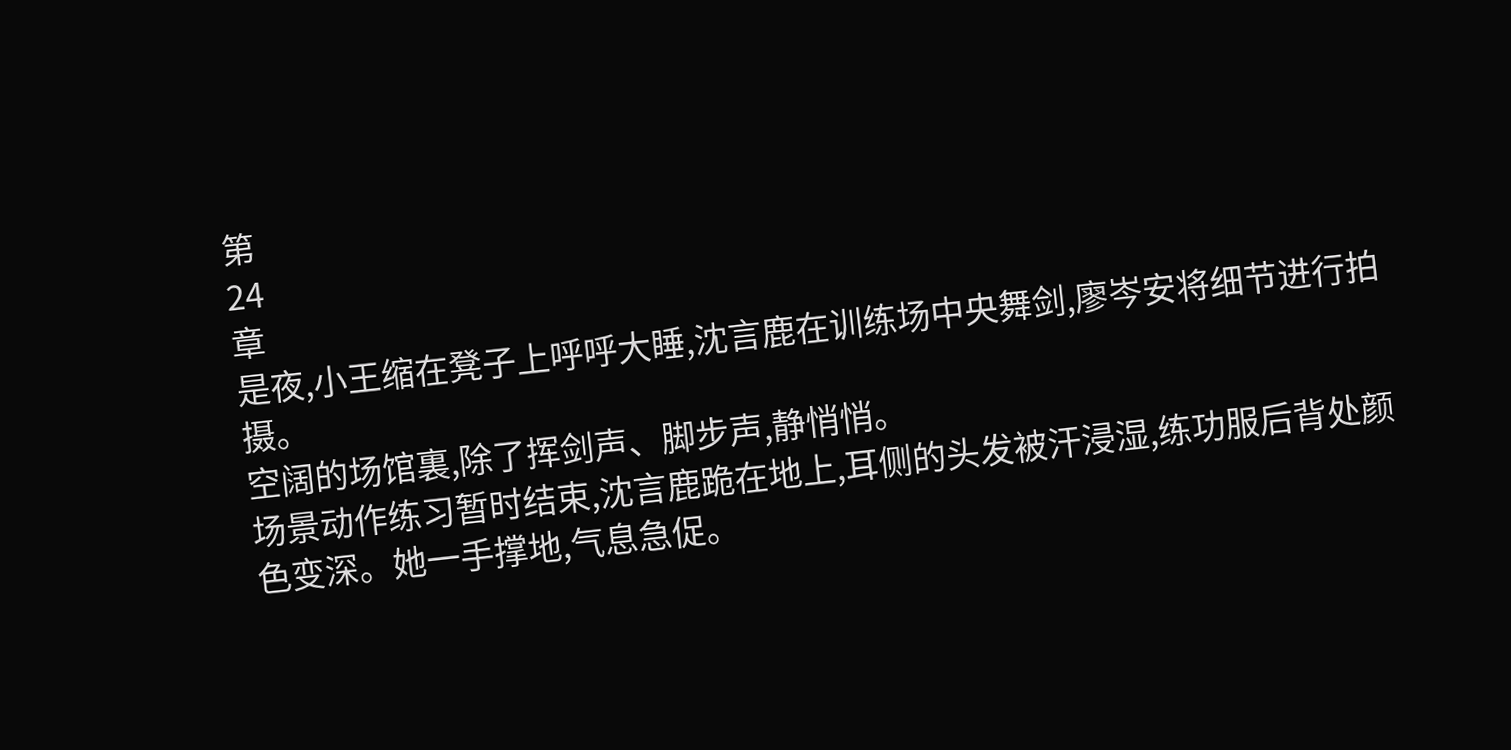第
24
章
是夜,小王缩在凳子上呼呼大睡,沈言鹿在训练场中央舞剑,廖岑安将细节进行拍摄。
空阔的场馆裏,除了挥剑声、脚步声,静悄悄。
场景动作练习暂时结束,沈言鹿跪在地上,耳侧的头发被汗浸湿,练功服后背处颜色变深。她一手撑地,气息急促。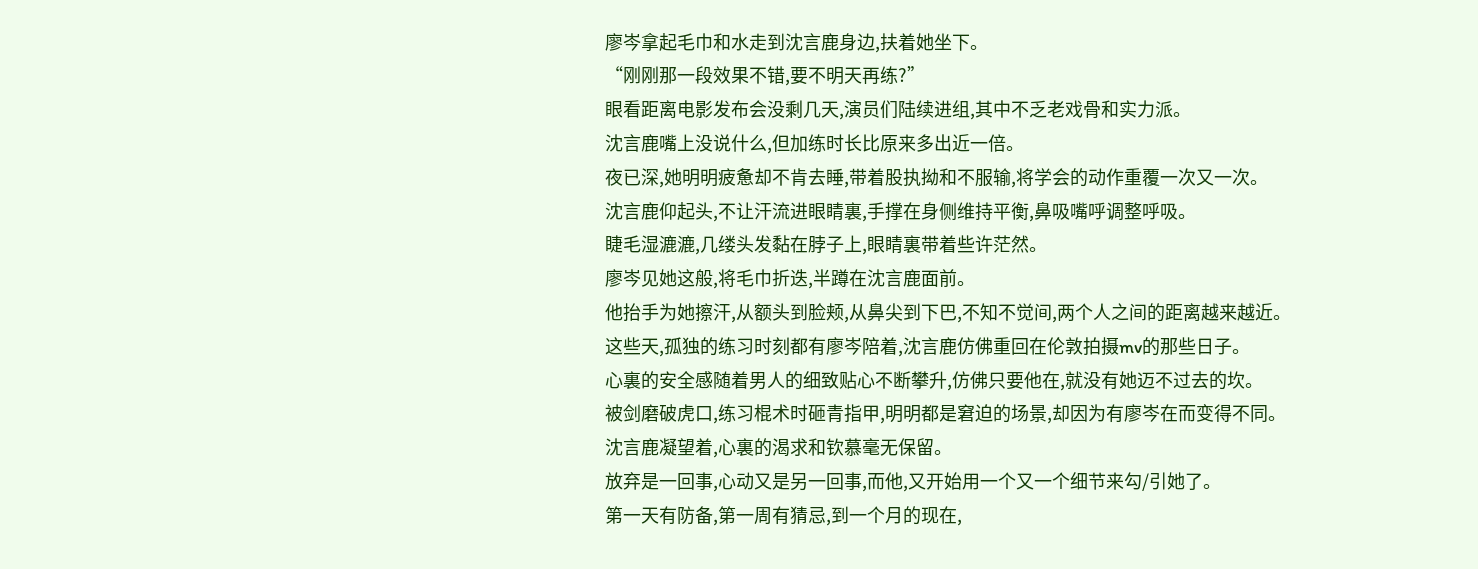廖岑拿起毛巾和水走到沈言鹿身边,扶着她坐下。
“刚刚那一段效果不错,要不明天再练?”
眼看距离电影发布会没剩几天,演员们陆续进组,其中不乏老戏骨和实力派。
沈言鹿嘴上没说什么,但加练时长比原来多出近一倍。
夜已深,她明明疲惫却不肯去睡,带着股执拗和不服输,将学会的动作重覆一次又一次。
沈言鹿仰起头,不让汗流进眼睛裏,手撑在身侧维持平衡,鼻吸嘴呼调整呼吸。
睫毛湿漉漉,几缕头发黏在脖子上,眼睛裏带着些许茫然。
廖岑见她这般,将毛巾折迭,半蹲在沈言鹿面前。
他抬手为她擦汗,从额头到脸颊,从鼻尖到下巴,不知不觉间,两个人之间的距离越来越近。
这些天,孤独的练习时刻都有廖岑陪着,沈言鹿仿佛重回在伦敦拍摄mv的那些日子。
心裏的安全感随着男人的细致贴心不断攀升,仿佛只要他在,就没有她迈不过去的坎。
被剑磨破虎口,练习棍术时砸青指甲,明明都是窘迫的场景,却因为有廖岑在而变得不同。
沈言鹿凝望着,心裏的渴求和钦慕毫无保留。
放弃是一回事,心动又是另一回事,而他,又开始用一个又一个细节来勾/引她了。
第一天有防备,第一周有猜忌,到一个月的现在,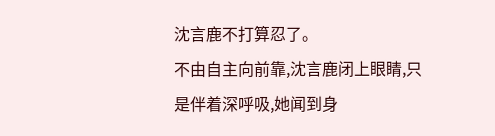沈言鹿不打算忍了。
不由自主向前靠,沈言鹿闭上眼睛,只是伴着深呼吸,她闻到身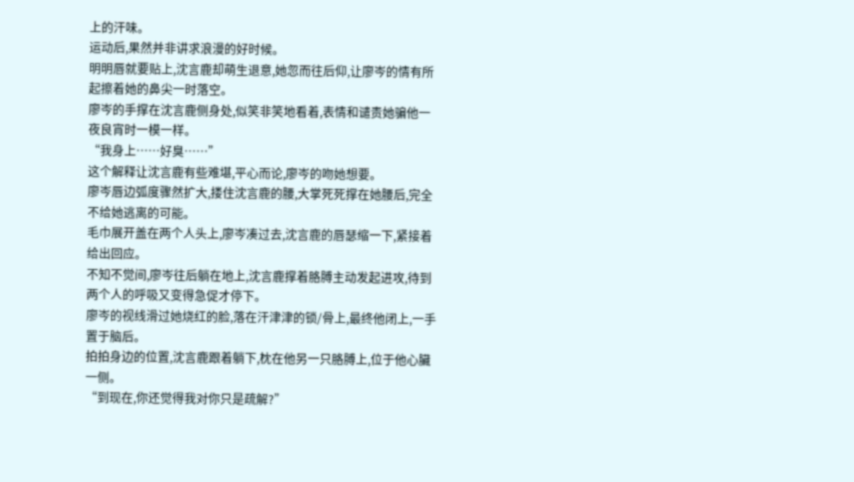上的汗味。
运动后,果然并非讲求浪漫的好时候。
明明唇就要贴上,沈言鹿却萌生退意,她忽而往后仰,让廖岑的情有所起擦着她的鼻尖一时落空。
廖岑的手撑在沈言鹿侧身处,似笑非笑地看着,表情和谴责她骗他一夜良宵时一模一样。
“我身上……好臭……”
这个解释让沈言鹿有些难堪,平心而论,廖岑的吻她想要。
廖岑唇边弧度骤然扩大,搂住沈言鹿的腰,大掌死死撑在她腰后,完全不给她逃离的可能。
毛巾展开盖在两个人头上,廖岑凑过去,沈言鹿的唇瑟缩一下,紧接着给出回应。
不知不觉间,廖岑往后躺在地上,沈言鹿撑着胳膊主动发起进攻,待到两个人的呼吸又变得急促才停下。
廖岑的视线滑过她烧红的脸,落在汗津津的锁/骨上,最终他闭上,一手置于脑后。
拍拍身边的位置,沈言鹿跟着躺下,枕在他另一只胳膊上,位于他心臟一侧。
“到现在,你还觉得我对你只是疏解?”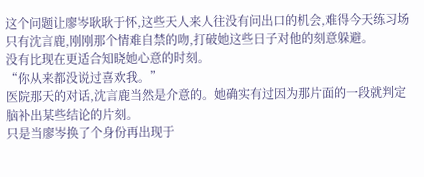这个问题让廖岑耿耿于怀,这些天人来人往没有问出口的机会,难得今天练习场只有沈言鹿,刚刚那个情难自禁的吻,打破她这些日子对他的刻意躲避。
没有比现在更适合知晓她心意的时刻。
“你从来都没说过喜欢我。”
医院那天的对话,沈言鹿当然是介意的。她确实有过因为那片面的一段就判定脑补出某些结论的片刻。
只是当廖岑换了个身份再出现于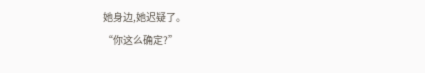她身边,她迟疑了。
“你这么确定?”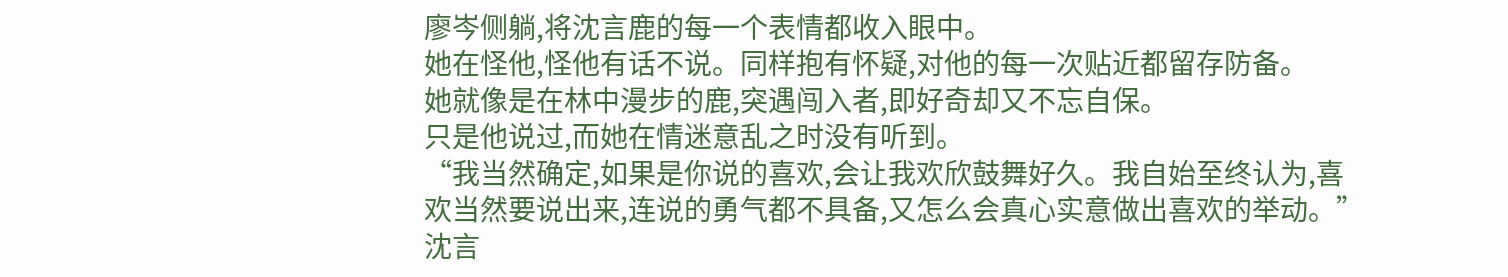廖岑侧躺,将沈言鹿的每一个表情都收入眼中。
她在怪他,怪他有话不说。同样抱有怀疑,对他的每一次贴近都留存防备。
她就像是在林中漫步的鹿,突遇闯入者,即好奇却又不忘自保。
只是他说过,而她在情迷意乱之时没有听到。
“我当然确定,如果是你说的喜欢,会让我欢欣鼓舞好久。我自始至终认为,喜欢当然要说出来,连说的勇气都不具备,又怎么会真心实意做出喜欢的举动。”
沈言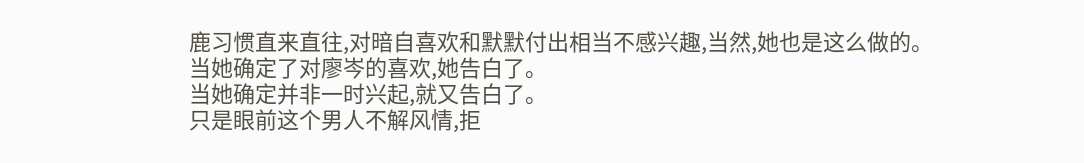鹿习惯直来直往,对暗自喜欢和默默付出相当不感兴趣,当然,她也是这么做的。
当她确定了对廖岑的喜欢,她告白了。
当她确定并非一时兴起,就又告白了。
只是眼前这个男人不解风情,拒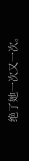绝了她一次又一次。